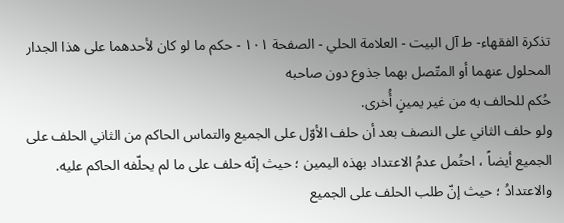تذكرة الفقهاء- ط آل البيت - العلامة الحلي - الصفحة ١٠١ - حكم ما لو كان لأحدهما على هذا الجدار المحلول عنهما أو المتّصل بهما جذوع دون صاحبه
حُكم للحالف به من غير يمينٍ أُخرى.
ولو حلف الثاني على النصف بعد أن حلف الأوّل على الجميع والتماس الحاكم من الثاني الحلف على الجميع أيضاً ، احتُمل عدمُ الاعتداد بهذه اليمين ؛ حيث إنّه حلف على ما لم يحلّفه الحاكم عليه. والاعتدادُ ؛ حيث إنّ طلب الحلف على الجميع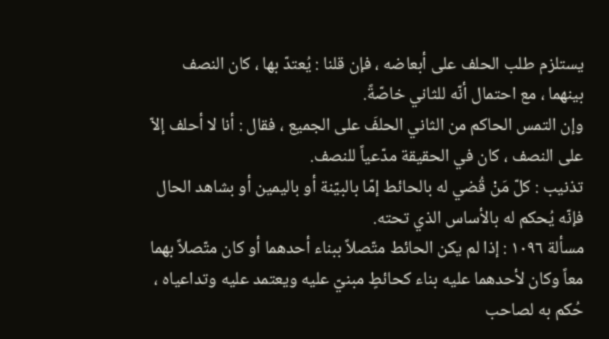يستلزم طلب الحلف على أبعاضه ، فإن قلنا : يُعتدّ بها ، كان النصف بينهما ، مع احتمال أنّه للثاني خاصّةً.
وإن التمس الحاكم من الثاني الحلفَ على الجميع ، فقال : أنا لا أحلف إلاّ على النصف ، كان في الحقيقة مدّعياً للنصف.
تذنيب : كلّ مَنْ قُضي له بالحائط إمّا بالبيّنة أو باليمين أو بشاهد الحال فإنّه يُحكم له بالأساس الذي تحته.
مسألة ١٠٩٦ : إذا لم يكن الحائط متّصلاً ببناء أحدهما أو كان متّصلاً بهما معاً وكان لأحدهما عليه بناء كحائطٍ مبنيّ عليه ويعتمد عليه وتداعياه ، حُكم به لصاحب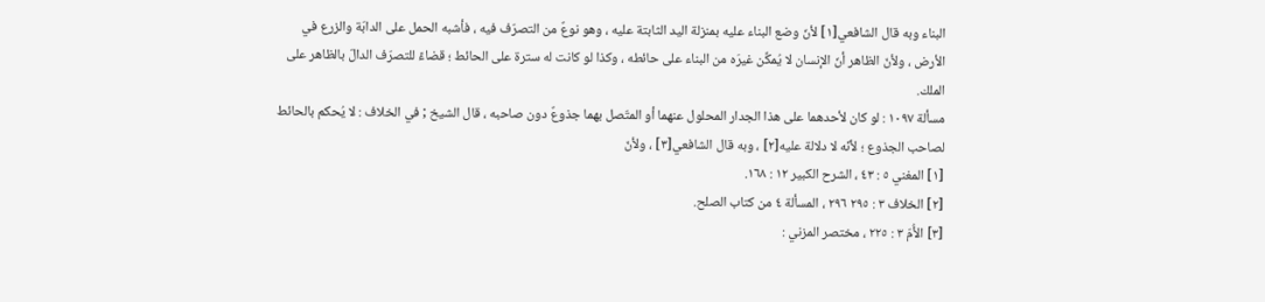البناء وبه قال الشافعي[١] لأنّ وضع البناء عليه بمنزلة اليد الثابتة عليه ، وهو نوعٌ من التصرّف فيه ، فأشبه الحمل على الدابّة والزرع في الأرض ، ولأنّ الظاهر أنّ الإنسان لا يُمكِّن غيرَه من البناء على حائطه ، وكذا لو كانت له سترة على الحائط ؛ قضاءً للتصرّف الدالّ بالظاهر على الملك.
مسألة ١٠٩٧ : لو كان لأحدهما على هذا الجدار المحلول عنهما أو المتّصل بهما جذوعٌ دون صاحبه ، قال الشيخ ; في الخلاف : لا يُحكم بالحائط لصاحب الجذوع ؛ لأنّه لا دلالة عليه[٢] ، وبه قال الشافعي[٣] ، ولأنّ
[١] المغني ٥ : ٤٣ ، الشرح الكبير ١٢ : ١٦٨.
[٢] الخلاف ٣ : ٢٩٥ ٢٩٦ ، المسألة ٤ من كتاب الصلح.
[٣] الأُمّ ٣ : ٢٢٥ ، مختصر المزني :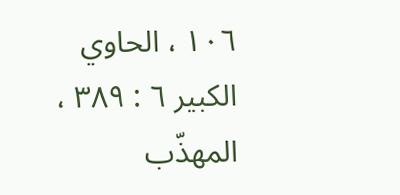١٠٦ ، الحاوي الكبير ٦ : ٣٨٩ ، المهذّب